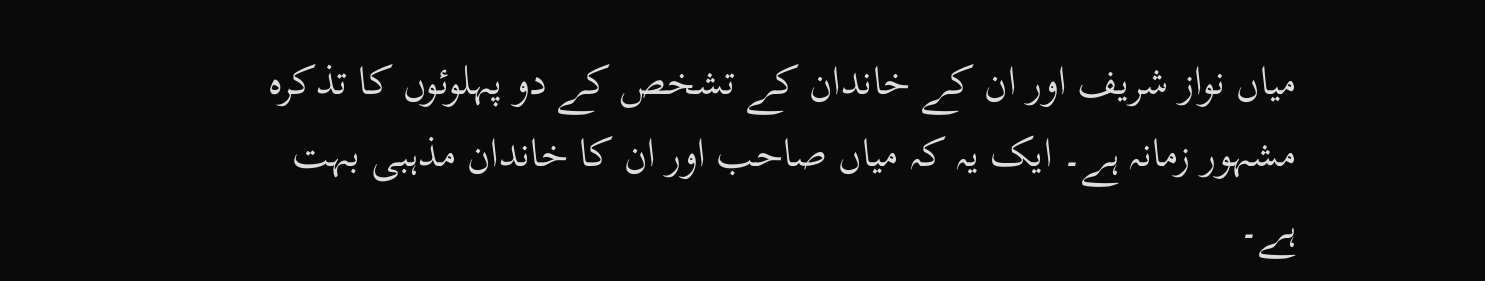میاں نواز شریف اور ان کے خاندان کے تشخص کے دو پہلوئوں کا تذکرہ مشہور زمانہ ہے۔ ایک یہ کہ میاں صاحب اور ان کا خاندان مذہبی بہت ہے۔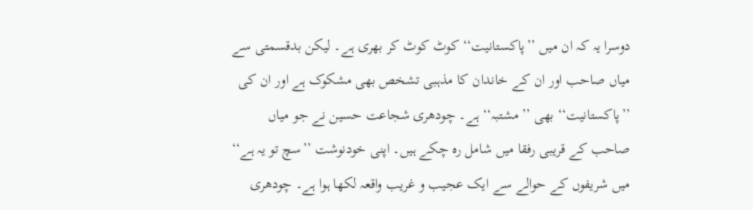دوسرا یہ کہ ان میں ’’پاکستانیت‘‘ کوٹ کوٹ کر بھری ہے۔ لیکن بدقسمتی سے میاں صاحب اور ان کے خاندان کا مذہبی تشخص بھی مشکوک ہے اور ان کی ’’پاکستانیت‘‘ بھی ’’مشتبہ‘‘ ہے۔ چودھری شجاعت حسین نے جو میاں صاحب کے قریبی رفقا میں شامل رہ چکے ہیں۔ اپنی خودنوشت ’’سچ تو یہ ہے‘‘ میں شریفوں کے حوالے سے ایک عجیب و غریب واقعہ لکھا ہوا ہے۔ چودھری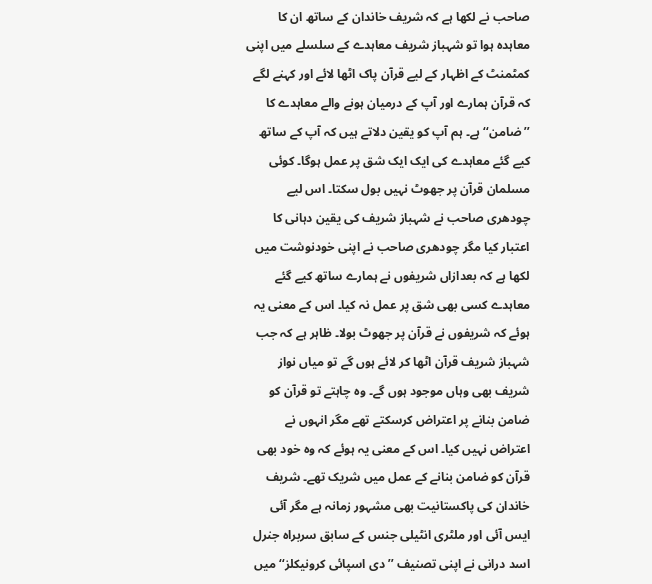صاحب نے لکھا ہے کہ شریف خاندان کے ساتھ ان کا معاہدہ ہوا تو شہباز شریف معاہدے کے سلسلے میں اپنی کمٹمنٹ کے اظہار کے لیے قرآن پاک اٹھا لائے اور کہنے لگے کہ قرآن ہمارے اور آپ کے درمیان ہونے والے معاہدے کا ’’ضامن‘‘ ہے۔ ہم آپ کو یقین دلاتے ہیں کہ آپ کے ساتھ کیے گئے معاہدے کی ایک ایک شق پر عمل ہوگا۔ کوئی مسلمان قرآن پر جھوٹ نہیں بول سکتا۔ اس لیے چودھری صاحب نے شہباز شریف کی یقین دہانی کا اعتبار کیا مگر چودھری صاحب نے اپنی خودنوشت میں لکھا ہے کہ بعدازاں شریفوں نے ہمارے ساتھ کیے گئے معاہدے کسی بھی شق پر عمل نہ کیا۔ اس کے معنی یہ ہوئے کہ شریفوں نے قرآن پر جھوٹ بولا۔ ظاہر ہے کہ جب شہباز شریف قرآن اٹھا کر لائے ہوں گے تو میاں نواز شریف بھی وہاں موجود ہوں گے۔ وہ چاہتے تو قرآن کو ضامن بنانے پر اعتراض کرسکتے تھے مگر انہوں نے اعتراض نہیں کیا۔ اس کے معنی یہ ہوئے کہ وہ خود بھی قرآن کو ضامن بنانے کے عمل میں شریک تھے۔ شریف خاندان کی پاکستانیت بھی مشہور زمانہ ہے مگر آئی ایس آئی اور ملٹری انٹیلی جنس کے سابق سربراہ جنرل اسد درانی نے اپنی تصنیف ’’دی اسپائی کرونیکلز‘‘ میں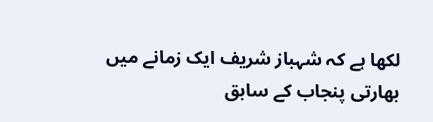لکھا ہے کہ شہباز شریف ایک زمانے میں بھارتی پنجاب کے سابق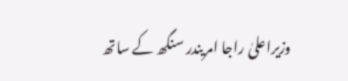وزیراعلیٰ راجا امریندر سنگھ کے ساتھ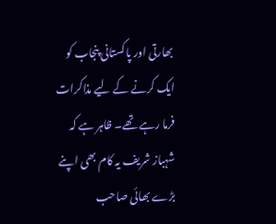بھارتی اور پاکستانی پنجاب کو ایک کرنے کے لیے مذاکرات فرما رہے تھے۔ ظاہر ہے کہ شہباز شریف یہ کام بھی اپنے بڑے بھائی صاحب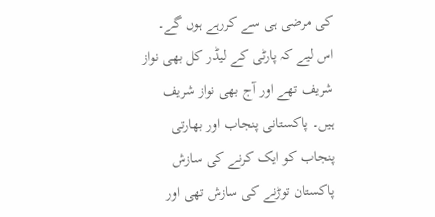کی مرضی ہی سے کررہے ہوں گے۔ اس لیے کہ پارٹی کے لیڈر کل بھی نواز شریف تھے اور آج بھی نواز شریف ہیں۔ پاکستانی پنجاب اور بھارتی پنجاب کو ایک کرنے کی سازش پاکستان توڑنے کی سازش تھی اور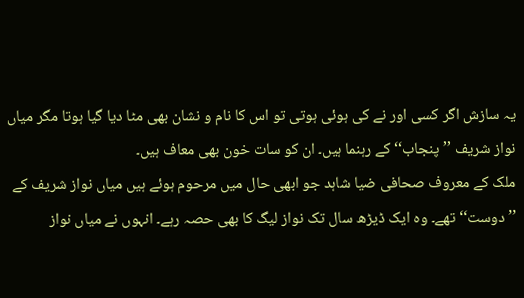یہ سازش اگر کسی اور نے کی ہوئی ہوتی تو اس کا نام و نشان بھی مٹا دیا گیا ہوتا مگر میاں نواز شریف ’’پنجاب‘‘ کے رہنما ہیں۔ ان کو سات خون بھی معاف ہیں۔
ملک کے معروف صحافی ضیا شاہد جو ابھی حال میں مرحوم ہوئے ہیں میاں نواز شریف کے ’’دوست‘‘ تھے۔ وہ ایک ڈیڑھ سال تک نواز لیگ کا بھی حصہ رہے۔ انہوں نے میاں نواز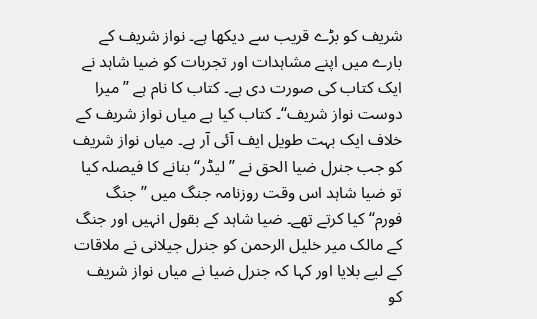شریف کو بڑے قریب سے دیکھا ہے۔ نواز شریف کے بارے میں اپنے مشاہدات اور تجربات کو ضیا شاہد نے ایک کتاب کی صورت دی ہے۔ کتاب کا نام ہے ’’میرا دوست نواز شریف‘‘۔ کتاب کیا ہے میاں نواز شریف کے خلاف ایک بہت طویل ایف آئی آر ہے۔ میاں نواز شریف کو جب جنرل ضیا الحق نے ’’لیڈر‘‘ بنانے کا فیصلہ کیا تو ضیا شاہد اس وقت روزنامہ جنگ میں ’’جنگ فورم‘‘ کیا کرتے تھے۔ ضیا شاہد کے بقول انہیں اور جنگ کے مالک میر خلیل الرحمن کو جنرل جیلانی نے ملاقات کے لیے بلایا اور کہا کہ جنرل ضیا نے میاں نواز شریف کو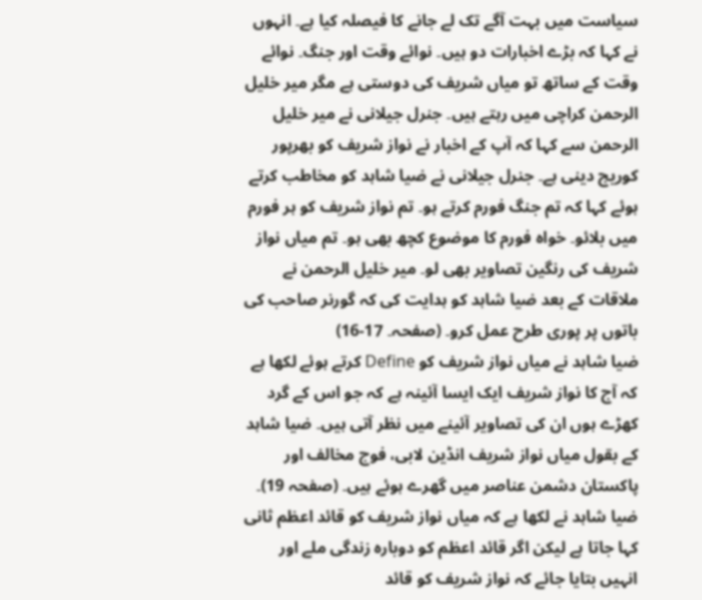سیاست میں بہت آگے تک لے جانے کا فیصلہ کیا ہے۔ انہوں نے کہا کہ بڑے اخبارات دو ہیں۔ نوائے وقت اور جنگ۔ نوائے وقت کے ساتھ تو میاں شریف کی دوستی ہے مگر میر خلیل الرحمن کراچی میں رہتے ہیں۔ جنرل جیلانی نے میر خلیل الرحمن سے کہا کہ آپ کے اخبار نے نواز شریف کو بھرپور کوریج دینی ہے۔ جنرل جیلانی نے ضیا شاہد کو مخاطب کرتے ہوئے کہا کہ تم جنگ فورم کرتے ہو۔ تم نواز شریف کو ہر فورم میں بلائو۔ خواہ فورم کا موضوع کچھ بھی ہو۔ تم میاں نواز شریف کی رنگین تصاویر بھی لو۔ میر خلیل الرحمن نے ملاقات کے بعد ضیا شاہد کو ہدایت کی کہ گورنر صاحب کی باتوں پر پوری طرح عمل کرو۔ (صفحہ۔ 17-16)
ضیا شاہد نے میاں نواز شریف کو Define کرتے ہوئے لکھا ہے کہ آج کا نواز شریف ایک ایسا آئینہ ہے کہ جو اس کے گرد کھڑے ہوں ان کی تصاویر آئینے میں نظر آتی ہیں۔ ضیا شاہد کے بقول میاں نواز شریف انڈین لابی، فوج مخالف اور پاکستان دشمن عناصر میں گھرے ہوئے ہیں۔ (صفحہ 19)۔ ضیا شاہد نے لکھا ہے کہ میاں نواز شریف کو قائد اعظم ثانی کہا جاتا ہے لیکن اگر قائد اعظم کو دوبارہ زندگی ملے اور انہیں بتایا جائے کہ نواز شریف کو قائد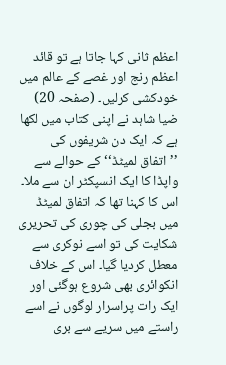اعظم ثانی کہا جاتا ہے تو قائد اعظم رنج اور غصے کے عالم میں خودکشی کرلیں۔ (صفحہ 20)
ضیا شاہد نے اپنی کتاب میں لکھا ہے کہ ایک دن شریفوں کی ’’اتفاق لمیٹڈ‘‘ کے حوالے سے واپڈا کا ایک انسپکٹر ان سے ملا۔ اس کا کہنا تھا کہ اتفاق لمیٹڈ میں بجلی کی چوری کی تحریری شکایت کی تو اسے نوکری سے معطل کردیا گیا۔ اس کے خلاف انکوائری بھی شروع ہوگئی اور ایک رات پراسرار لوگوں نے اسے راستے میں سریے سے بری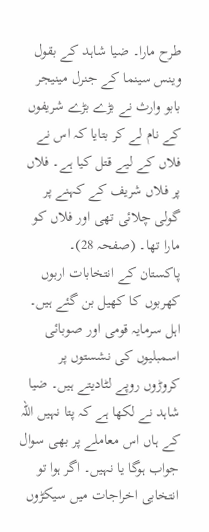طرح مارا۔ ضیا شاہد کے بقول وینس سینما کے جنرل مینیجر بابو وارث نے بڑے بڑے شریفوں کے نام لے کر بتایا کہ اس نے فلاں کے لیے قتل کیا ہے۔ فلاں پر فلاں شریف کے کہنے پر گولی چلائی تھی اور فلاں کو مارا تھا۔ (صفحہ 28)۔
پاکستان کے انتخابات اربوں کھربوں کا کھیل بن گئے ہیں۔ اہل سرمایہ قومی اور صوبائی اسمبلیوں کی نشستوں پر کروڑوں روپے لٹادیتے ہیں۔ ضیا شاہد نے لکھا ہے کہ پتا نہیں اللہ کے ہاں اس معاملے پر بھی سوال جواب ہوگا یا نہیں۔ اگر ہوا تو انتخابی اخراجات میں سیکڑوں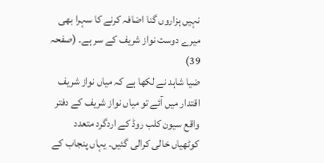نہیں ہزاروں گنا اضافہ کرنے کا سہرا بھی میرے دوست نواز شریف کے سر ہے۔ (صفحہ 39)
ضیا شاہد نے لکھا ہے کہ میاں نواز شریف اقتدار میں آئے تو میاں نواز شریف کے دفتر واقع سیون کلب روڈ کے اردگرد متعدد کوٹھیاں خالی کرالی گئیں۔ یہاں پنجاب کے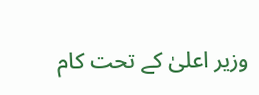وزیر اعلیٰ کے تحت کام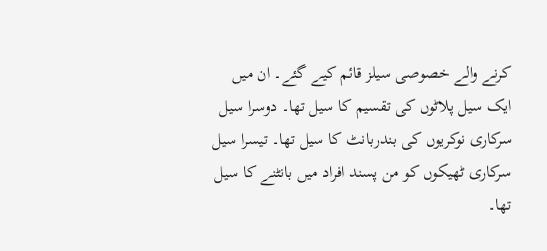کرنے والے خصوصی سیلز قائم کیے گئے۔ ان میں ایک سیل پلاٹوں کی تقسیم کا سیل تھا۔ دوسرا سیل سرکاری نوکریوں کی بندربانٹ کا سیل تھا۔ تیسرا سیل سرکاری ٹھیکوں کو من پسند افراد میں بانٹنے کا سیل تھا۔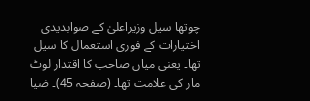چوتھا سیل وزیراعلیٰ کے صوابدیدی اختیارات کے فوری استعمال کا سیل تھا۔ یعنی میاں صاحب کا اقتدار لوٹ مار کی علامت تھا۔ (صفحہ 45)۔ ضیا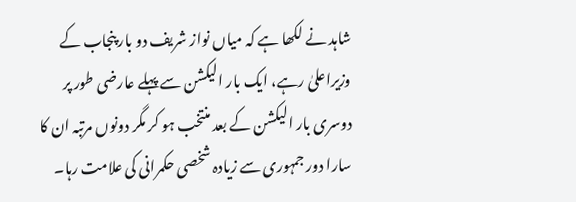شاہد نے لکھا ہے کہ میاں نواز شریف دو بار پنجاب کے وزیراعلیٰ رہے، ایک بار الیکشن سے پہلے عارضی طور پر دوسری بار الیکشن کے بعد منتخب ہو کر مگر دونوں مرتبہ ان کا سارا دور جمہوری سے زیادہ شخصی حکمرانی کی علامت رہا۔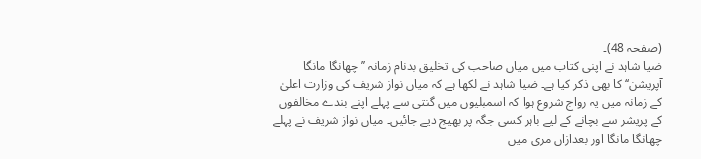(صفحہ 48)۔
ضیا شاہد نے اپنی کتاب میں میاں صاحب کی تخلیق بدنام زمانہ ’’چھانگا مانگا آپریشن‘‘ کا بھی ذکر کیا ہے۔ ضیا شاہد نے لکھا ہے کہ میاں نواز شریف کی وزارت اعلیٰ کے زمانہ میں یہ رواج شروع ہوا کہ اسمبلیوں میں گنتی سے پہلے اپنے بندے مخالفوں کے پریشر سے بچانے کے لیے باہر کسی جگہ پر بھیج دیے جائیں۔ میاں نواز شریف نے پہلے چھانگا مانگا اور بعدازاں مری میں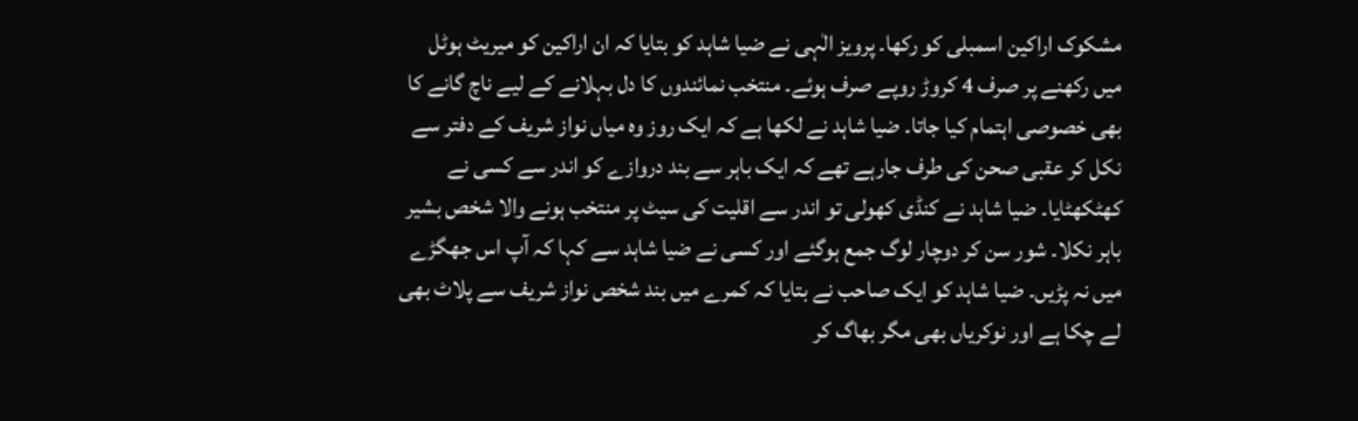مشکوک اراکین اسمبلی کو رکھا۔ پرویز الٰہی نے ضیا شاہد کو بتایا کہ ان اراکین کو میریٹ ہوٹل میں رکھنے پر صرف 4 کروڑ روپے صرف ہوئے۔ منتخب نمائندوں کا دل بہلانے کے لیے ناچ گانے کا بھی خصوصی اہتمام کیا جاتا۔ ضیا شاہد نے لکھا ہے کہ ایک روز وہ میاں نواز شریف کے دفتر سے نکل کر عقبی صحن کی طرف جارہے تھے کہ ایک باہر سے بند دروازے کو اندر سے کسی نے کھٹکھٹایا۔ ضیا شاہد نے کنڈی کھولی تو اندر سے اقلیت کی سیٹ پر منتخب ہونے والا شخص بشیر باہر نکلا۔ شور سن کر دوچار لوگ جمع ہوگئے اور کسی نے ضیا شاہد سے کہا کہ آپ اس جھگڑے میں نہ پڑیں۔ ضیا شاہد کو ایک صاحب نے بتایا کہ کمرے میں بند شخص نواز شریف سے پلاٹ بھی لے چکا ہے اور نوکریاں بھی مگر بھاگ کر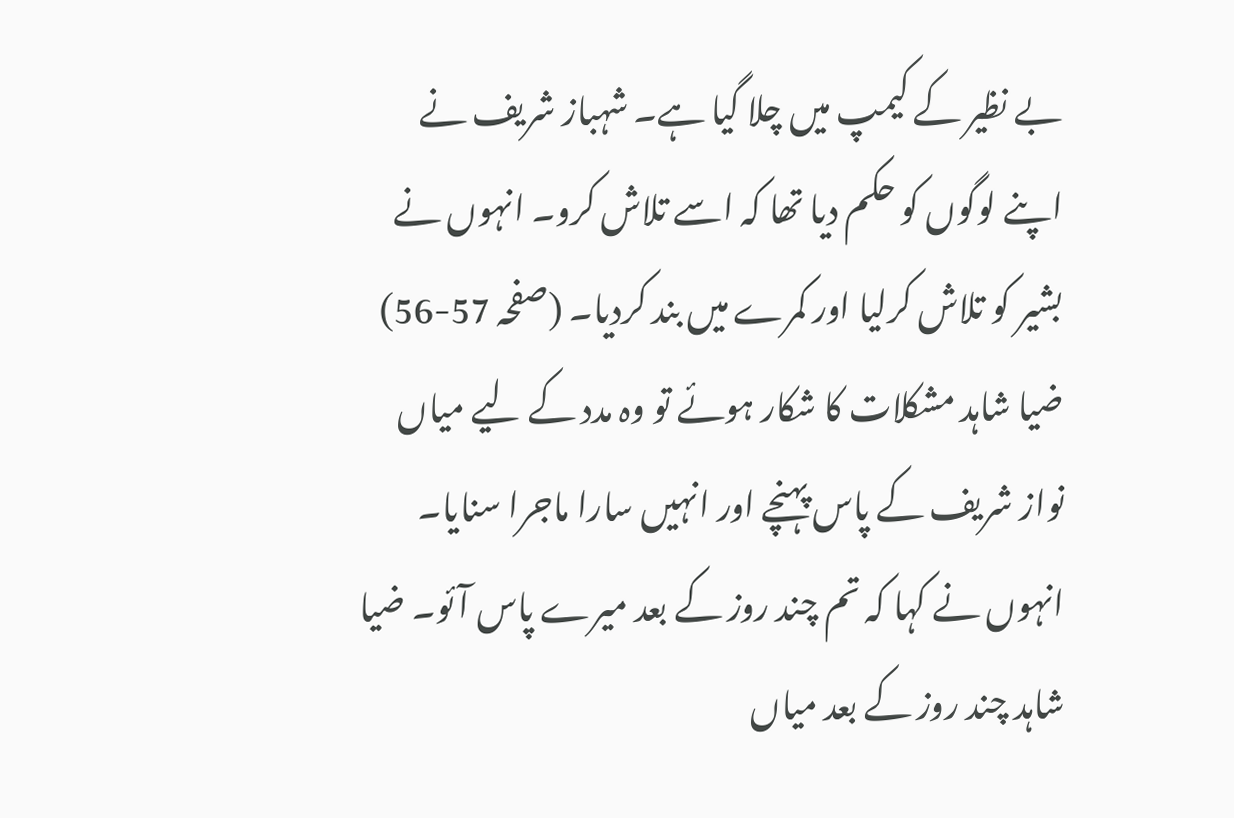بے نظیر کے کیمپ میں چلا گیا ہے۔ شہباز شریف نے اپنے لوگوں کو حکم دیا تھا کہ اسے تلاش کرو۔ انہوں نے بشیر کو تلاش کرلیا اور کمرے میں بند کردیا۔ (صفحہ 57-56)
ضیا شاہد مشکلات کا شکار ہوئے تو وہ مدد کے لیے میاں نواز شریف کے پاس پہنچے اور انہیں سارا ماجرا سنایا۔ انہوں نے کہا کہ تم چند روز کے بعد میرے پاس آئو۔ ضیا شاہد چند روز کے بعد میاں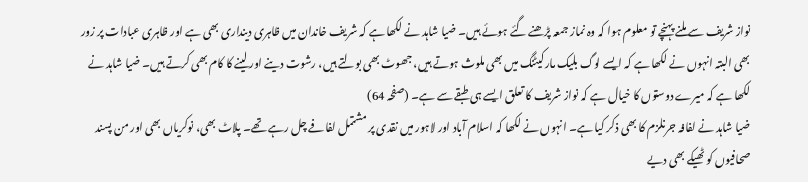نواز شریف سے ملنے پہنچے تو معلوم ہوا کہ وہ نماز جمعہ پڑھنے گئے ہوئے ہیں۔ ضیا شاہد نے لکھا ہے کہ شریف خاندان میں ظاہری دینداری بھی ہے اور ظاہری عبادات پر زور بھی البتہ انہوں نے لکھا ہے کہ ایسے لوگ بلیک مارکیٹنگ میں بھی ملوث ہوتے ہیں، جھوٹ بھی بولتے ہیں، رشوت دینے اور لینے کا کام بھی کرتے ہیں۔ ضیا شاہد نے لکھا ہے کہ میرے دوستوں کا خیال ہے کہ نواز شریف کا تعلق ایسے ہی طبقے سے ہے۔ (صفحہ 64)
ضیا شاہد نے لفافہ جرنلزم کا بھی ذکر کیا ہے۔ انہوں نے لکھا کہ اسلام آباد اور لاہور میں نقدی پر مشتمل لفافے چل رہے تھے۔ پلاٹ بھی، نوکریاں بھی اور من پسند صحافیوں کو ٹھیکے بھی دیے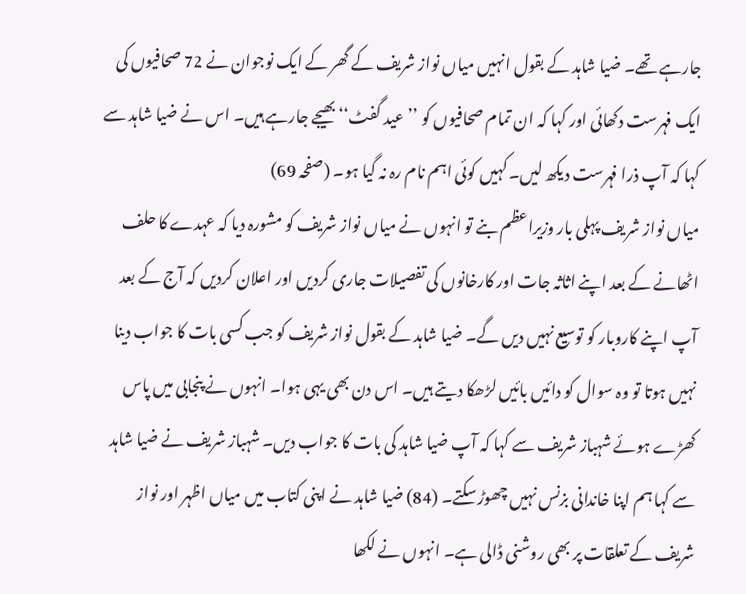جارہے تھے۔ ضیا شاہد کے بقول انہیں میاں نواز شریف کے گھر کے ایک نوجوان نے 72 صحافیوں کی ایک فہرست دکھائی اور کہا کہ ان تمام صحافیوں کو ’’عید گفٹ‘‘ بھیجے جارہے ہیں۔ اس نے ضیا شاہد سے کہا کہ آپ ذرا فہرست دیکھ لیں۔ کہیں کوئی اہم نام رہ نہ گیا ہو۔ (صفحہ 69)
میاں نواز شریف پہلی بار وزیراعظم بنے تو انہوں نے میاں نواز شریف کو مشورہ دیا کہ عہدے کا حلف اٹھانے کے بعد اپنے اثاثہ جات اور کارخانوں کی تفصیلات جاری کردیں اور اعلان کردیں کہ آج کے بعد آپ اپنے کاروبار کو توسیع نہیں دیں گے۔ ضیا شاہد کے بقول نواز شریف کو جب کسی بات کا جواب دینا نہیں ہوتا تو وہ سوال کو دائیں بائیں لڑھکا دیتے ہیں۔ اس دن بھی یہی ہوا۔ انہوں نے پنجابی میں پاس کھڑے ہوئے شہباز شریف سے کہا کہ آپ ضیا شاہد کی بات کا جواب دیں۔ شہباز شریف نے ضیا شاہد سے کہا ہم اپنا خاندانی بزنس نہیں چھوڑ سکتے۔ (84) ضیا شاہد نے اپنی کتاب میں میاں اظہر اور نواز شریف کے تعلقات پر بھی روشنی ڈالی ہے۔ انہوں نے لکھا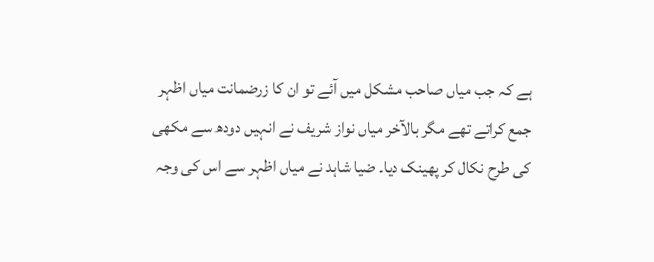ہے کہ جب میاں صاحب مشکل میں آئے تو ان کا زرضمانت میاں اظہر جمع کراتے تھے مگر بالآخر میاں نواز شریف نے انہیں دودھ سے مکھی کی طرح نکال کر پھینک دیا۔ ضیا شاہد نے میاں اظہر سے اس کی وجہ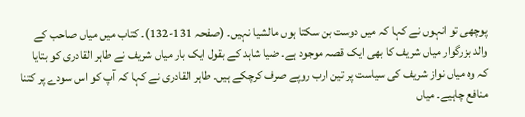پوچھی تو انہوں نے کہا کہ میں دوست بن سکتا ہوں مالشیا نہیں۔ (صفحہ 131-132)۔ کتاب میں میاں صاحب کے والد بزرگوار میاں شریف کا بھی ایک قصہ موجود ہے۔ ضیا شاہد کے بقول ایک بار میاں شریف نے طاہر القادری کو بتایا کہ وہ میاں نواز شریف کی سیاست پر تین ارب روپے صرف کرچکے ہیں۔ طاہر القادری نے کہا کہ آپ کو اس سودے پر کتنا منافع چاہیے۔ میاں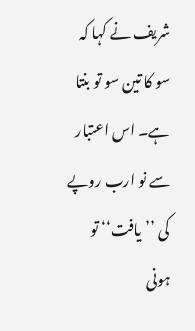شریف نے کہا کہ سو کا تین سو تو بنتا ہے۔ اس اعتبار سے نو ارب روپے کی ’’یافت‘‘ تو ہونی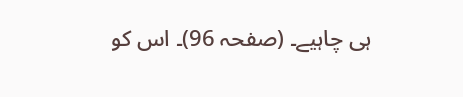ہی چاہیے۔ (صفحہ 96)۔ اس کو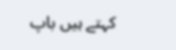کہتے ہیں باپ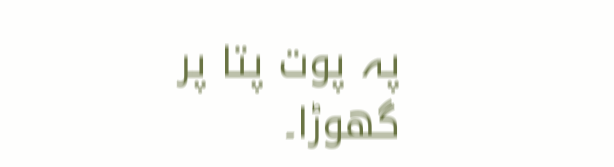پہ پوت پتا پر گھوڑا۔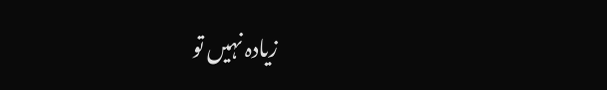زیادہ نہیں تو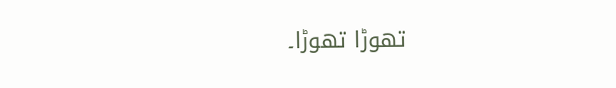تھوڑا تھوڑا۔